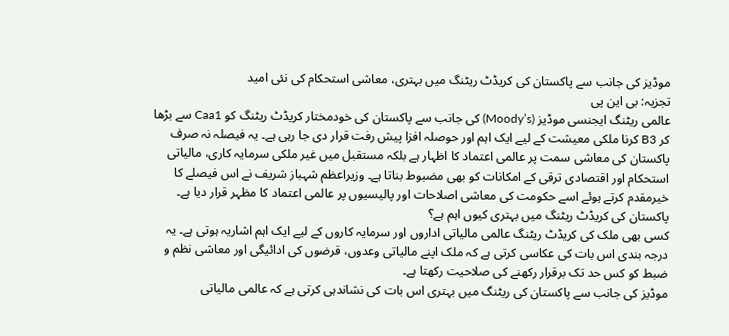موڈیز کی جانب سے پاکستان کی کریڈٹ ریٹنگ میں بہتری، معاشی استحکام کی نئی امید
تجزیہ: بی این پی
عالمی ریٹنگ ایجنسی موڈیز (Moody’s) کی جانب سے پاکستان کی خودمختار کریڈٹ ریٹنگ کو Caa1 سے بڑھا کر B3 کرنا ملکی معیشت کے لیے ایک اہم اور حوصلہ افزا پیش رفت قرار دی جا رہی ہے۔ یہ فیصلہ نہ صرف پاکستان کی معاشی سمت پر عالمی اعتماد کا اظہار ہے بلکہ مستقبل میں غیر ملکی سرمایہ کاری، مالیاتی استحکام اور اقتصادی ترقی کے امکانات کو بھی مضبوط بناتا ہے۔ وزیراعظم شہباز شریف نے اس فیصلے کا خیرمقدم کرتے ہوئے اسے حکومت کی معاشی اصلاحات اور پالیسیوں پر عالمی اعتماد کا مظہر قرار دیا ہے۔
پاکستان کی کریڈٹ ریٹنگ میں بہتری کیوں اہم ہے؟
کسی بھی ملک کی کریڈٹ ریٹنگ عالمی مالیاتی اداروں اور سرمایہ کاروں کے لیے ایک اہم اشاریہ ہوتی ہے۔ یہ درجہ بندی اس بات کی عکاسی کرتی ہے کہ ملک اپنے مالیاتی وعدوں، قرضوں کی ادائیگی اور معاشی نظم و ضبط کو کس حد تک برقرار رکھنے کی صلاحیت رکھتا ہے۔
موڈیز کی جانب سے پاکستان کی ریٹنگ میں بہتری اس بات کی نشاندہی کرتی ہے کہ عالمی مالیاتی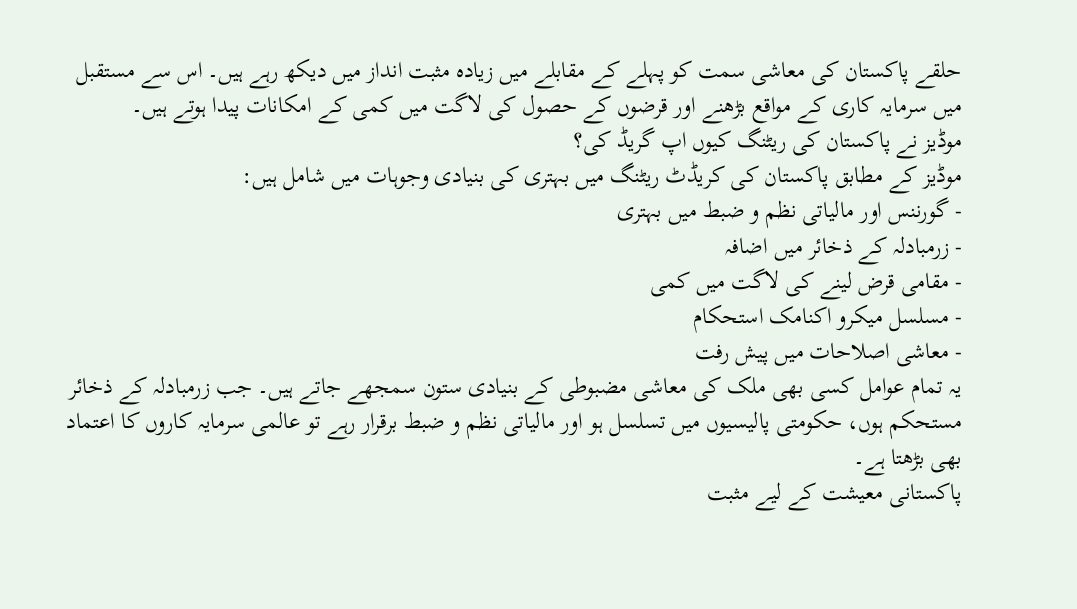حلقے پاکستان کی معاشی سمت کو پہلے کے مقابلے میں زیادہ مثبت انداز میں دیکھ رہے ہیں۔ اس سے مستقبل میں سرمایہ کاری کے مواقع بڑھنے اور قرضوں کے حصول کی لاگت میں کمی کے امکانات پیدا ہوتے ہیں۔
موڈیز نے پاکستان کی ریٹنگ کیوں اپ گریڈ کی؟
موڈیز کے مطابق پاکستان کی کریڈٹ ریٹنگ میں بہتری کی بنیادی وجوہات میں شامل ہیں:
- گورننس اور مالیاتی نظم و ضبط میں بہتری
- زرمبادلہ کے ذخائر میں اضافہ
- مقامی قرض لینے کی لاگت میں کمی
- مسلسل میکرو اکنامک استحکام
- معاشی اصلاحات میں پیش رفت
یہ تمام عوامل کسی بھی ملک کی معاشی مضبوطی کے بنیادی ستون سمجھے جاتے ہیں۔ جب زرمبادلہ کے ذخائر مستحکم ہوں، حکومتی پالیسیوں میں تسلسل ہو اور مالیاتی نظم و ضبط برقرار رہے تو عالمی سرمایہ کاروں کا اعتماد بھی بڑھتا ہے۔
پاکستانی معیشت کے لیے مثبت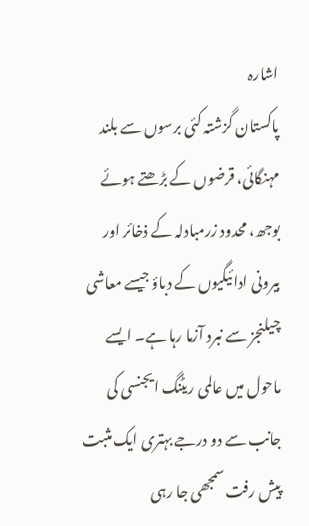اشارہ
پاکستان گزشتہ کئی برسوں سے بلند مہنگائی، قرضوں کے بڑھتے ہوئے بوجھ، محدود زرمبادلہ کے ذخائر اور بیرونی ادائیگیوں کے دباؤ جیسے معاشی چیلنجز سے نبرد آزما رہا ہے۔ ایسے ماحول میں عالمی ریٹنگ ایجنسی کی جانب سے دو درجے بہتری ایک مثبت پیش رفت سمجھی جا رہی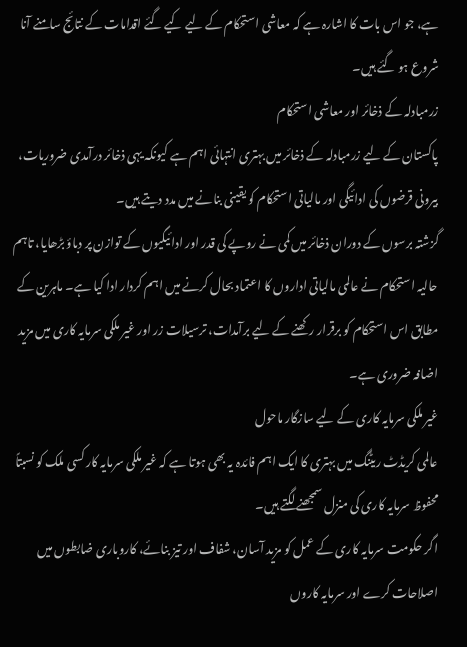ہے، جو اس بات کا اشارہ ہے کہ معاشی استحکام کے لیے کیے گئے اقدامات کے نتائج سامنے آنا شروع ہو گئے ہیں۔
زرمبادلہ کے ذخائر اور معاشی استحکام
پاکستان کے لیے زرمبادلہ کے ذخائر میں بہتری انتہائی اہم ہے کیونکہ یہی ذخائر درآمدی ضروریات، بیرونی قرضوں کی ادائیگی اور مالیاتی استحکام کو یقینی بنانے میں مدد دیتے ہیں۔
گزشتہ برسوں کے دوران ذخائر میں کمی نے روپے کی قدر اور ادائیگیوں کے توازن پر دباؤ بڑھایا، تاہم حالیہ استحکام نے عالمی مالیاتی اداروں کا اعتماد بحال کرنے میں اہم کردار ادا کیا ہے۔ ماہرین کے مطابق اس استحکام کو برقرار رکھنے کے لیے برآمدات، ترسیلات زر اور غیر ملکی سرمایہ کاری میں مزید اضافہ ضروری ہے۔
غیر ملکی سرمایہ کاری کے لیے سازگار ماحول
عالمی کریڈٹ ریٹنگ میں بہتری کا ایک اہم فائدہ یہ بھی ہوتا ہے کہ غیر ملکی سرمایہ کار کسی ملک کو نسبتاً محفوظ سرمایہ کاری کی منزل سمجھنے لگتے ہیں۔
اگر حکومت سرمایہ کاری کے عمل کو مزید آسان، شفاف اور تیز بنائے، کاروباری ضابطوں میں اصلاحات کرے اور سرمایہ کاروں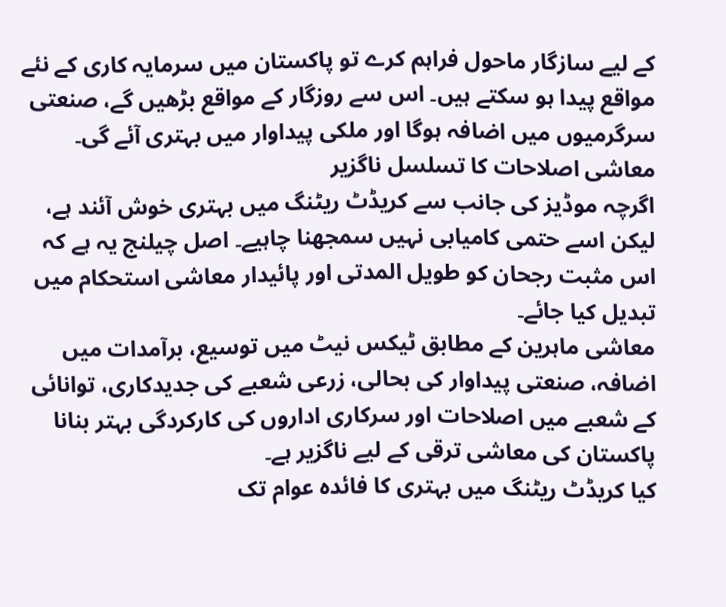کے لیے سازگار ماحول فراہم کرے تو پاکستان میں سرمایہ کاری کے نئے مواقع پیدا ہو سکتے ہیں۔ اس سے روزگار کے مواقع بڑھیں گے، صنعتی سرگرمیوں میں اضافہ ہوگا اور ملکی پیداوار میں بہتری آئے گی۔
معاشی اصلاحات کا تسلسل ناگزیر
اگرچہ موڈیز کی جانب سے کریڈٹ ریٹنگ میں بہتری خوش آئند ہے، لیکن اسے حتمی کامیابی نہیں سمجھنا چاہیے۔ اصل چیلنج یہ ہے کہ اس مثبت رجحان کو طویل المدتی اور پائیدار معاشی استحکام میں تبدیل کیا جائے۔
معاشی ماہرین کے مطابق ٹیکس نیٹ میں توسیع، برآمدات میں اضافہ، صنعتی پیداوار کی بحالی، زرعی شعبے کی جدیدکاری، توانائی کے شعبے میں اصلاحات اور سرکاری اداروں کی کارکردگی بہتر بنانا پاکستان کی معاشی ترقی کے لیے ناگزیر ہے۔
کیا کریڈٹ ریٹنگ میں بہتری کا فائدہ عوام تک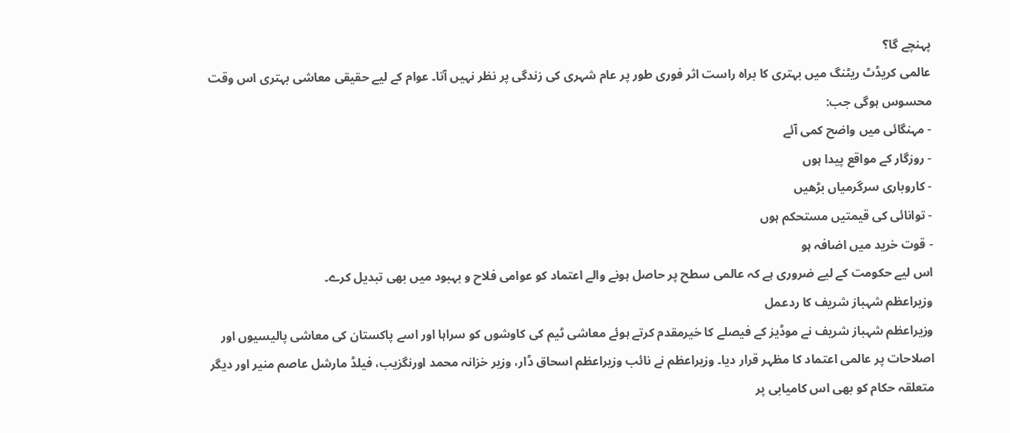پہنچے گا؟
عالمی کریڈٹ ریٹنگ میں بہتری کا براہ راست اثر فوری طور پر عام شہری کی زندگی پر نظر نہیں آتا۔ عوام کے لیے حقیقی معاشی بہتری اس وقت محسوس ہوگی جب:
- مہنگائی میں واضح کمی آئے
- روزگار کے مواقع پیدا ہوں
- کاروباری سرگرمیاں بڑھیں
- توانائی کی قیمتیں مستحکم ہوں
- قوت خرید میں اضافہ ہو
اس لیے حکومت کے لیے ضروری ہے کہ عالمی سطح پر حاصل ہونے والے اعتماد کو عوامی فلاح و بہبود میں بھی تبدیل کرے۔
وزیراعظم شہباز شریف کا ردعمل
وزیراعظم شہباز شریف نے موڈیز کے فیصلے کا خیرمقدم کرتے ہوئے معاشی ٹیم کی کاوشوں کو سراہا اور اسے پاکستان کی معاشی پالیسیوں اور اصلاحات پر عالمی اعتماد کا مظہر قرار دیا۔ وزیراعظم نے نائب وزیراعظم اسحاق ڈار، وزیر خزانہ محمد اورنگزیب، فیلڈ مارشل عاصم منیر اور دیگر متعلقہ حکام کو بھی اس کامیابی پر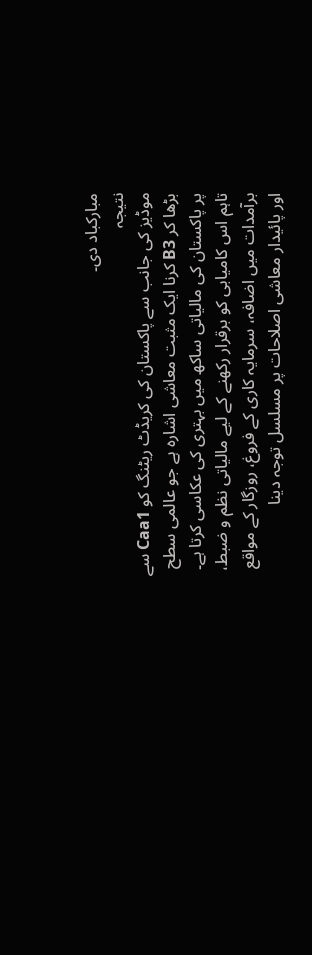مبارکباد دی۔
نتیجہ
موڈیز کی جانب سے پاکستان کی کریڈٹ ریٹنگ کو Caa1 سے بڑھا کر B3 کرنا ایک مثبت معاشی اشارہ ہے جو عالمی سطح پر پاکستان کی مالیاتی ساکھ میں بہتری کی عکاسی کرتا ہے۔ تاہم اس کامیابی کو برقرار رکھنے کے لیے مالیاتی نظم و ضبط، برآمدات میں اضافہ، سرمایہ کاری کے فروغ، روزگار کے مواقع اور پائیدار معاشی اصلاحات پر مسلسل توجہ دینا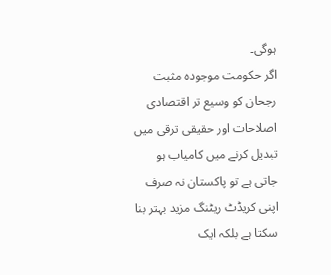ہوگی۔
اگر حکومت موجودہ مثبت رجحان کو وسیع تر اقتصادی اصلاحات اور حقیقی ترقی میں تبدیل کرنے میں کامیاب ہو جاتی ہے تو پاکستان نہ صرف اپنی کریڈٹ ریٹنگ مزید بہتر بنا سکتا ہے بلکہ ایک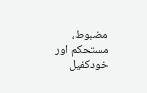مضبوط، مستحکم اور خودکفیل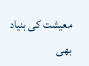معیشت کی بنیاد بھی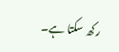رکھ سکتا ہے۔